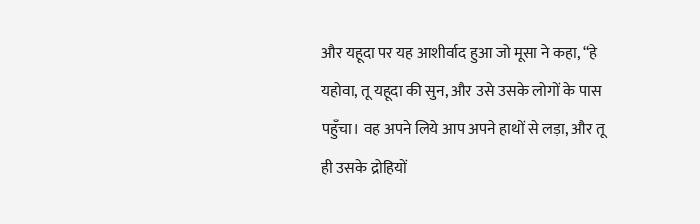और यहूदा पर यह आशीर्वाद हुआ जो मूसा ने कहा, “हे यहोवा, तू यहूदा की सुन, और उसे उसके लोगों के पास पहुँचा। वह अपने लिये आप अपने हाथों से लड़ा, और तू ही उसके द्रोहियों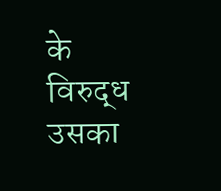के विरुद्ध उसका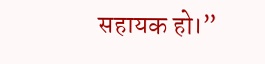सहायक हो।”